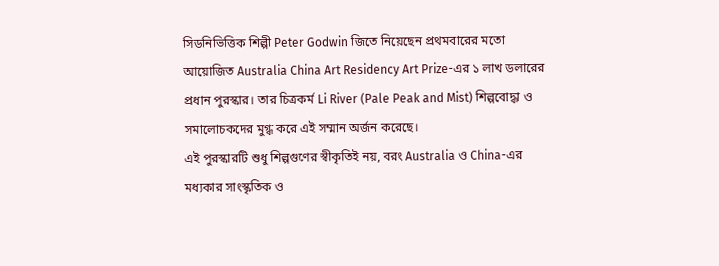সিডনিভিত্তিক শিল্পী Peter Godwin জিতে নিয়েছেন প্রথমবারের মতো আয়োজিত Australia China Art Residency Art Prize-এর ১ লাখ ডলারের প্রধান পুরস্কার। তার চিত্রকর্ম Li River (Pale Peak and Mist) শিল্পবোদ্ধা ও সমালোচকদের মুগ্ধ করে এই সম্মান অর্জন করেছে।
এই পুরস্কারটি শুধু শিল্পগুণের স্বীকৃতিই নয়, বরং Australia ও China-এর মধ্যকার সাংস্কৃতিক ও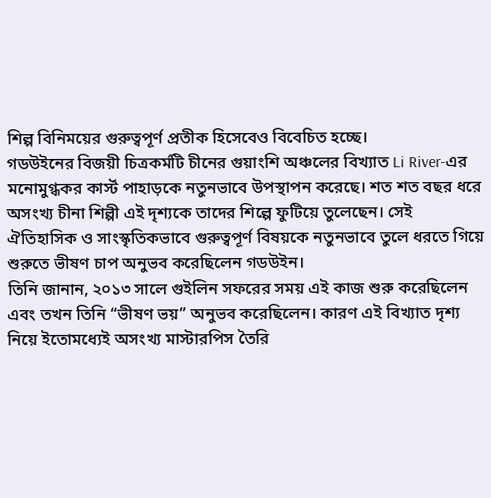শিল্প বিনিময়ের গুরুত্বপূর্ণ প্রতীক হিসেবেও বিবেচিত হচ্ছে।
গডউইনের বিজয়ী চিত্রকর্মটি চীনের গুয়াংশি অঞ্চলের বিখ্যাত Li River-এর মনোমুগ্ধকর কার্স্ট পাহাড়কে নতুনভাবে উপস্থাপন করেছে। শত শত বছর ধরে অসংখ্য চীনা শিল্পী এই দৃশ্যকে তাদের শিল্পে ফুটিয়ে তুলেছেন। সেই ঐতিহাসিক ও সাংস্কৃতিকভাবে গুরুত্বপূর্ণ বিষয়কে নতুনভাবে তুলে ধরতে গিয়ে শুরুতে ভীষণ চাপ অনুভব করেছিলেন গডউইন।
তিনি জানান, ২০১৩ সালে গুইলিন সফরের সময় এই কাজ শুরু করেছিলেন এবং তখন তিনি “ভীষণ ভয়” অনুভব করেছিলেন। কারণ এই বিখ্যাত দৃশ্য নিয়ে ইতোমধ্যেই অসংখ্য মাস্টারপিস তৈরি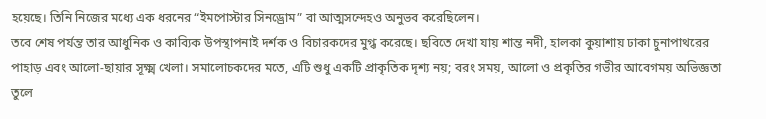হয়েছে। তিনি নিজের মধ্যে এক ধরনের “ইমপোস্টার সিনড্রোম” বা আত্মসন্দেহও অনুভব করেছিলেন।
তবে শেষ পর্যন্ত তার আধুনিক ও কাব্যিক উপস্থাপনাই দর্শক ও বিচারকদের মুগ্ধ করেছে। ছবিতে দেখা যায় শান্ত নদী, হালকা কুয়াশায় ঢাকা চুনাপাথরের পাহাড় এবং আলো-ছায়ার সূক্ষ্ম খেলা। সমালোচকদের মতে, এটি শুধু একটি প্রাকৃতিক দৃশ্য নয়; বরং সময়, আলো ও প্রকৃতির গভীর আবেগময় অভিজ্ঞতা তুলে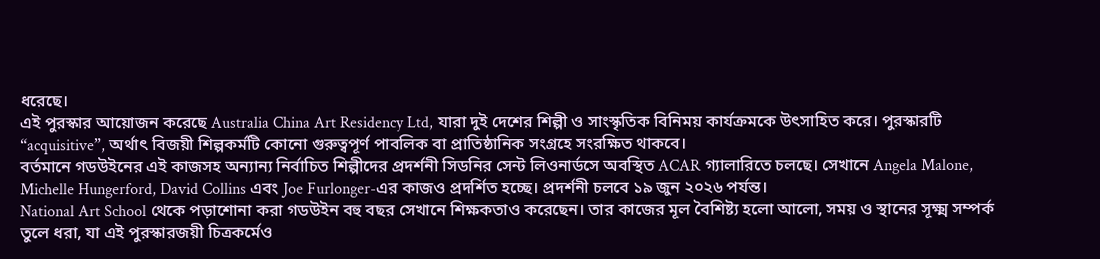ধরেছে।
এই পুরস্কার আয়োজন করেছে Australia China Art Residency Ltd, যারা দুই দেশের শিল্পী ও সাংস্কৃতিক বিনিময় কার্যক্রমকে উৎসাহিত করে। পুরস্কারটি “acquisitive”, অর্থাৎ বিজয়ী শিল্পকর্মটি কোনো গুরুত্বপূর্ণ পাবলিক বা প্রাতিষ্ঠানিক সংগ্রহে সংরক্ষিত থাকবে।
বর্তমানে গডউইনের এই কাজসহ অন্যান্য নির্বাচিত শিল্পীদের প্রদর্শনী সিডনির সেন্ট লিওনার্ডসে অবস্থিত ACAR গ্যালারিতে চলছে। সেখানে Angela Malone, Michelle Hungerford, David Collins এবং Joe Furlonger-এর কাজও প্রদর্শিত হচ্ছে। প্রদর্শনী চলবে ১৯ জুন ২০২৬ পর্যন্ত।
National Art School থেকে পড়াশোনা করা গডউইন বহু বছর সেখানে শিক্ষকতাও করেছেন। তার কাজের মূল বৈশিষ্ট্য হলো আলো, সময় ও স্থানের সূক্ষ্ম সম্পর্ক তুলে ধরা, যা এই পুরস্কারজয়ী চিত্রকর্মেও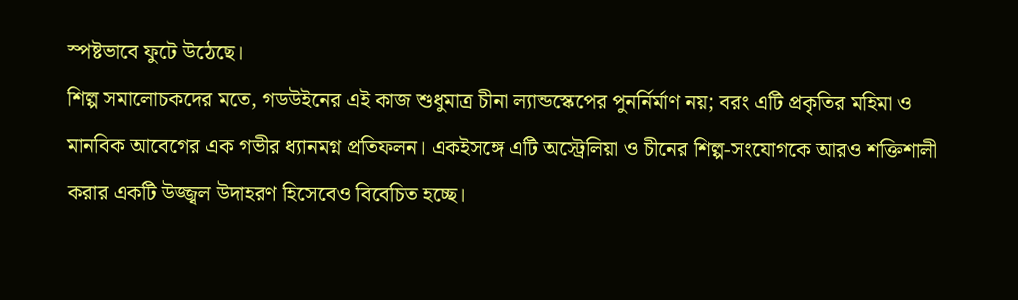স্পষ্টভাবে ফুটে উঠেছে।
শিল্প সমালোচকদের মতে, গডউইনের এই কাজ শুধুমাত্র চীনা ল্যান্ডস্কেপের পুনর্নির্মাণ নয়; বরং এটি প্রকৃতির মহিমা ও মানবিক আবেগের এক গভীর ধ্যানমগ্ন প্রতিফলন। একইসঙ্গে এটি অস্ট্রেলিয়া ও চীনের শিল্প-সংযোগকে আরও শক্তিশালী করার একটি উজ্জ্বল উদাহরণ হিসেবেও বিবেচিত হচ্ছে।